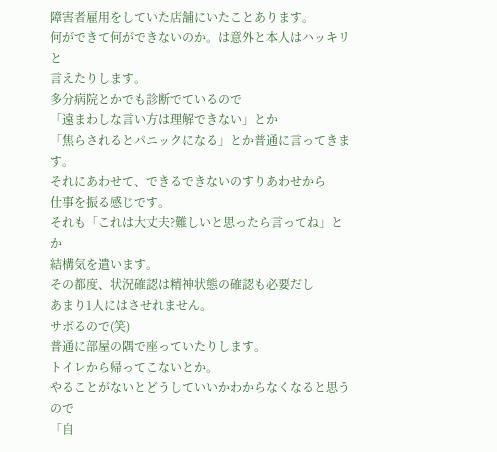障害者雇用をしていた店舗にいたことあります。
何ができて何ができないのか。は意外と本人はハッキリと
言えたりします。
多分病院とかでも診断でているので
「遠まわしな言い方は理解できない」とか
「焦らされるとパニックになる」とか普通に言ってきます。
それにあわせて、できるできないのすりあわせから
仕事を振る感じです。
それも「これは大丈夫?難しいと思ったら言ってね」とか
結構気を遣います。
その都度、状況確認は精神状態の確認も必要だし
あまり1人にはさせれません。
サボるので(笑)
普通に部屋の隅で座っていたりします。
トイレから帰ってこないとか。
やることがないとどうしていいかわからなくなると思うので
「自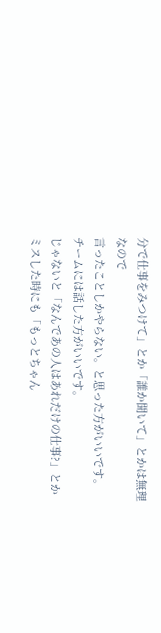分で仕事をみつけて」とか「誰か聞いて」とかは無理なので
言ったことしかやらない。と思った方がいいです。
チームには話した方がいいです。
じゃないと「なんであの人はあれだけの仕事?」とか
ミスした時にも「もっとちゃん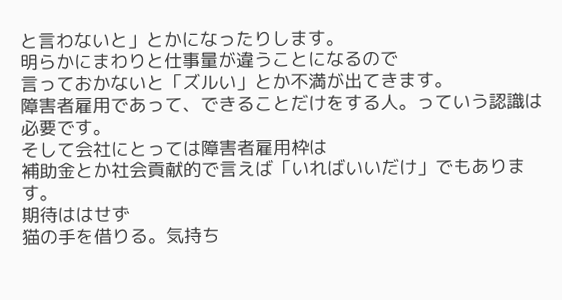と言わないと」とかになったりします。
明らかにまわりと仕事量が違うことになるので
言っておかないと「ズルい」とか不満が出てきます。
障害者雇用であって、できることだけをする人。っていう認識は
必要です。
そして会社にとっては障害者雇用枠は
補助金とか社会貢献的で言えば「いればいいだけ」でもあります。
期待ははせず
猫の手を借りる。気持ち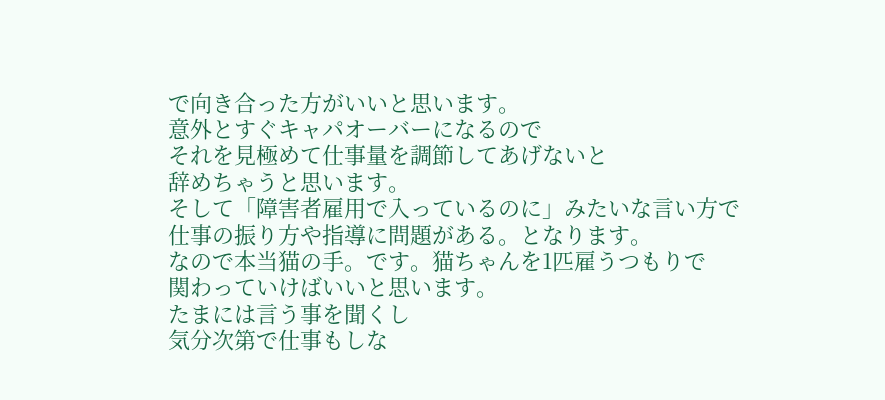で向き合った方がいいと思います。
意外とすぐキャパオーバーになるので
それを見極めて仕事量を調節してあげないと
辞めちゃうと思います。
そして「障害者雇用で入っているのに」みたいな言い方で
仕事の振り方や指導に問題がある。となります。
なので本当猫の手。です。猫ちゃんを1匹雇うつもりで
関わっていけばいいと思います。
たまには言う事を聞くし
気分次第で仕事もしな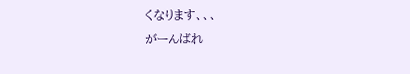くなります、、、
がーんばれ